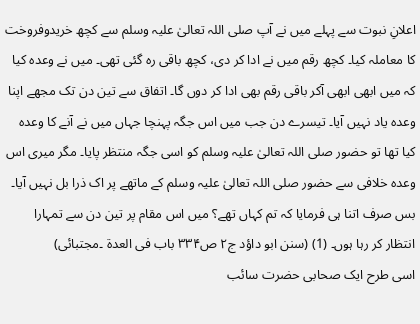اعلانِ نبوت سے پہلے میں نے آپ صلی اللہ تعالیٰ علیہ وسلم سے کچھ خریدوفروخت کا معاملہ کیا۔ کچھ رقم میں نے ادا کر دی، کچھ باقی رہ گئی تھی۔ میں نے وعدہ کیا کہ میں ابھی ابھی آکر باقی رقم بھی ادا کر دوں گا۔ اتفاق سے تین دن تک مجھے اپنا وعدہ یاد نہیں آیا۔ تیسرے دن جب میں اس جگہ پہنچا جہاں میں نے آنے کا وعدہ کیا تھا تو حضور صلی اللہ تعالیٰ علیہ وسلم کو اسی جگہ منتظر پایا۔ مگر میری اس وعدہ خلافی سے حضور صلی اللہ تعالیٰ علیہ وسلم کے ماتھے پر اک ذرا بل نہیں آیا۔ بس صرف اتنا ہی فرمایا کہ تم کہاں تھے؟ میں اس مقام پر تین دن سے تمہارا انتظار کر رہا ہوں۔ (1) (سنن ابو داؤد ج۲ ص۳۳۴ باب فی العدۃ ۔مجتبائی)
اسی طرح ایک صحابی حضرت سائب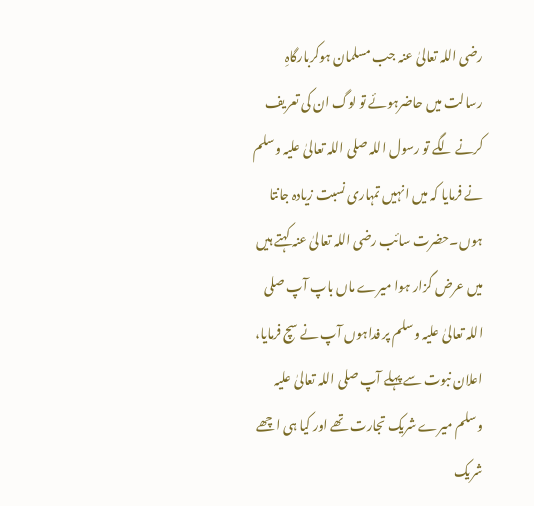رضی اللہ تعالیٰ عنہ جب مسلمان ہوکربارگاہِ رسالت میں حاضرہوئے تو لوگ ان کی تعریف کرنے لگے تو رسول اللہ صلی اللہ تعالیٰ علیہ وسلم نے فرمایا کہ میں انہیں تمہاری نسبت زیادہ جانتا ہوں۔حضرت سائب رضی اللہ تعالیٰ عنہ کہتے ہیں میں عرض گزار ہوا میرے ماں باپ آپ صلی اللہ تعالیٰ علیہ وسلم پر فداہوں آپ نے سچ فرمایا، اعلان نبوت سے پہلے آپ صلی اللہ تعالیٰ علیہ وسلم میرے شریک تجارت تھے اور کیا ہی اچھے شریک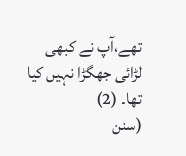تھے،آپ نے کبھی لڑائی جھگڑا نہیں کیا تھا۔ (2)
(سنن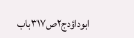ابوداؤدج۲ص۳۱۷باب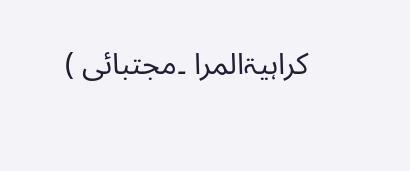کراہیۃالمرا ۔مجتبائی )